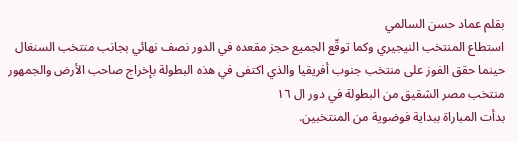بقلم عماد حسن السالمي
استطاع المنتخب النيجيري وكما توقّع الجميع حجز مقعده في الدور نصف نهائي بجانب منتخب السنغال حينما حقق الفوز على منتخب جنوب أفريقيا والذي اكتفى في هذه البطولة بإخراج صاحب الأرض والجمهور منتخب مصر الشقيق من البطولة في دور ال ١٦
بدأت المباراة ببداية فوضوية من المنتخبين.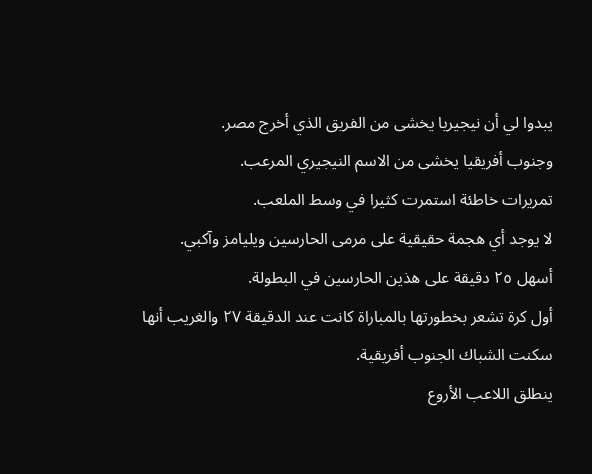يبدوا لي أن نيجيريا يخشى من الفريق الذي أخرج مصر.
وجنوب أفريقيا يخشى من الاسم النيجيري المرعب.
تمريرات خاطئة استمرت كثيرا في وسط الملعب.
لا يوجد أي هجمة حقيقية على مرمى الحارسين ويليامز وآكبي.
أسهل ٢٥ دقيقة على هذين الحارسين في البطولة.
أول كرة تشعر بخطورتها بالمباراة كانت عند الدقيقة ٢٧ والغريب أنها سكنت الشباك الجنوب أفريقية.
ينطلق اللاعب الأروع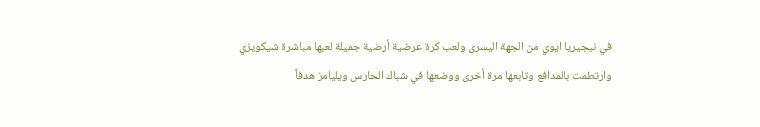في نيجيريا ايوي من الجهة اليسرى ولعب كرة عرضية أرضية جميلة لعبها مباشرة شيكويزي وارتطمت بالمدافع وتابعها مرة أخرى ووضعها في شباك الحارس ويليامز هدفاً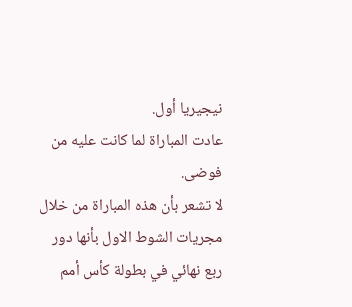نيجيريا أول.
عادت المباراة لما كانت عليه من فوضى.
لا تشعر بأن هذه المباراة من خلال مجريات الشوط الاول بأنها دور ربع نهائي في بطولة كأس أمم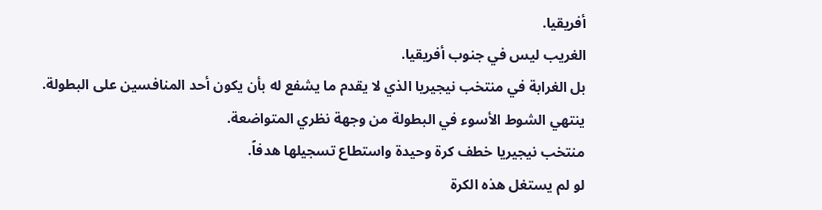أفريقيا.
الغريب ليس في جنوب أفريقيا.
بل الغرابة في منتخب نيجيريا الذي لا يقدم ما يشفع له بأن يكون أحد المنافسين على البطولة.
ينتهي الشوط الأسوء في البطولة من وجهة نظري المتواضعة.
منتخب نيجيريا خطف كرة وحيدة واستطاع تسجيلها هدفاً.
لو لم يستغل هذه الكرة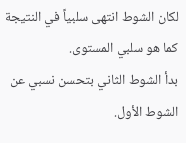لكان الشوط انتهى سلبياً في النتيجة كما هو سلبي المستوى.
بدأ الشوط الثاني بتحسن نسبي عن الشوط الأول.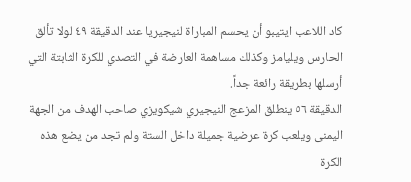كاد اللاعب ايتيبو أن يحسم المباراة لنيجيريا عند الدقيقة ٤٩ لولا تألق الحارس ويليامز وكذلك مساهمة العارضة في التصدي للكرة الثابتة التي أرسلها بطريقة رائعة جداً.
الدقيقة ٥٦ ينطلق المزعج النيجيري شيكويزي صاحب الهدف من الجهة اليمنى ويلعب كرة عرضية جميلة داخل الستة ولم تجد من يضع هذه الكرة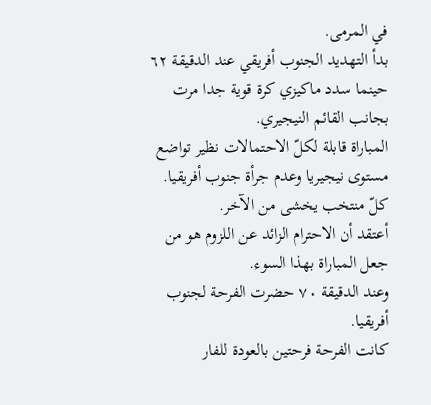في المرمى.
بدأ التهديد الجنوب أفريقي عند الدقيقة ٦٢ حينما سدد ماكيزي كرة قوية جدا مرت بجانب القائم النيجيري.
المباراة قابلة لكلّ الاحتمالات نظير تواضع مستوى نيجيريا وعدم جرأة جنوب أفريقيا.
كلّ منتخب يخشى من الآخر.
أعتقد أن الاحترام الزائد عن اللزوم هو من جعل المباراة بهذا السوء.
وعند الدقيقة ٧٠ حضرت الفرحة لجنوب أفريقيا.
كانت الفرحة فرحتين بالعودة للفار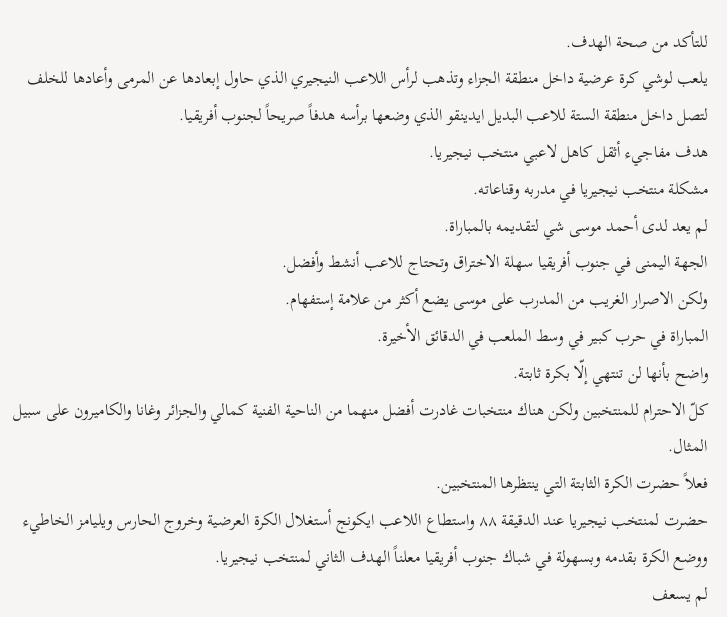للتأكد من صحة الهدف.
يلعب لوشي كرة عرضية داخل منطقة الجزاء وتذهب لرأس اللاعب النيجيري الذي حاول إبعادها عن المرمى وأعادها للخلف لتصل داخل منطقة الستة للاعب البديل ايدينقو الذي وضعها برأسه هدفاً صريحاً لجنوب أفريقيا.
هدف مفاجيء أثقل كاهل لاعبي منتخب نيجيريا.
مشكلة منتخب نيجيريا في مدربه وقناعاته.
لم يعد لدى أحمد موسى شي لتقديمه بالمباراة.
الجهة اليمنى في جنوب أفريقيا سهلة الاختراق وتحتاج للاعب أنشط وأفضل.
ولكن الاصرار الغريب من المدرب على موسى يضع أكثر من علامة إستفهام.
المباراة في حرب كبير في وسط الملعب في الدقائق الأخيرة.
واضح بأنها لن تنتهي إلّا بكرة ثابتة.
كلّ الاحترام للمنتخبين ولكن هناك منتخبات غادرت أفضل منهما من الناحية الفنية كمالي والجزائر وغانا والكاميرون على سبيل المثال.
فعلاً حضرت الكرة الثابتة التي ينتظرها المنتخبين.
حضرت لمنتخب نيجيريا عند الدقيقة ٨٨ واستطاع اللاعب ايكونج أستغلال الكرة العرضية وخروج الحارس ويليامز الخاطيء ووضع الكرة بقدمه وبسهولة في شباك جنوب أفريقيا معلناً الهدف الثاني لمنتخب نيجيريا.
لم يسعف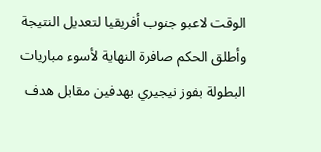الوقت لاعبو جنوب أفريقيا لتعديل النتيجة وأطلق الحكم صافرة النهاية لأسوء مباريات البطولة بفوز نيجيري بهدفين مقابل هدف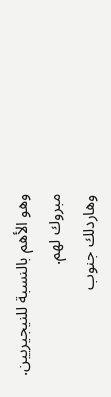وهو الأهم بالنسبة للنيجيريين.
مبروك لهم.
وهاردلك جنوب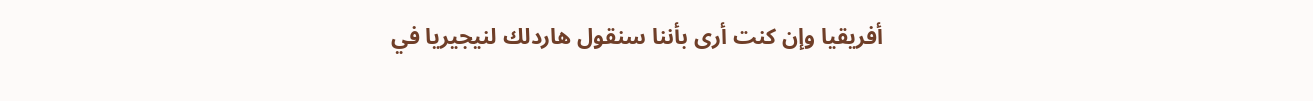أفريقيا وإن كنت أرى بأننا سنقول هاردلك لنيجيريا في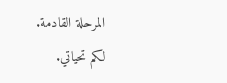المرحلة القادمة.
لكم تحياتي.